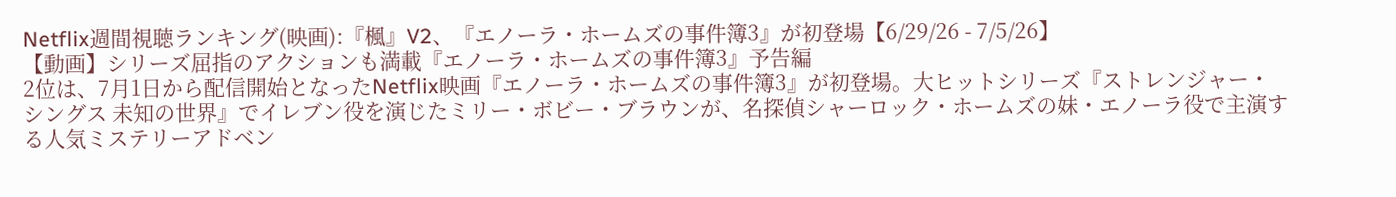Netflix週間視聴ランキング(映画):『楓』V2、『エノーラ・ホームズの事件簿3』が初登場【6/29/26 - 7/5/26】
【動画】シリーズ屈指のアクションも満載『エノーラ・ホームズの事件簿3』予告編
2位は、7月1日から配信開始となったNetflix映画『エノーラ・ホームズの事件簿3』が初登場。大ヒットシリーズ『ストレンジャー・シングス 未知の世界』でイレブン役を演じたミリー・ボビー・ブラウンが、名探偵シャーロック・ホームズの妹・エノーラ役で主演する人気ミステリーアドベン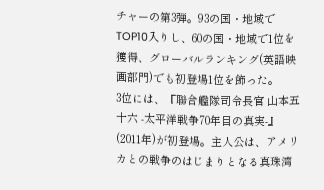チャーの第3弾。93の国・地域でTOP10入りし、60の国・地域で1位を獲得、グローバルランキング(英語映画部門)でも初登場1位を飾った。
3位には、『聯合艦隊司令長官 山本五十六 -太平洋戦争70年目の真実-』(2011年)が初登場。主人公は、アメリカとの戦争のはじまりとなる真珠湾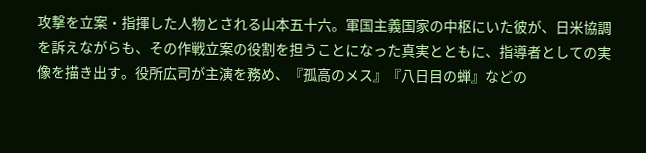攻撃を立案・指揮した人物とされる山本五十六。軍国主義国家の中枢にいた彼が、日米協調を訴えながらも、その作戦立案の役割を担うことになった真実とともに、指導者としての実像を描き出す。役所広司が主演を務め、『孤高のメス』『八日目の蝉』などの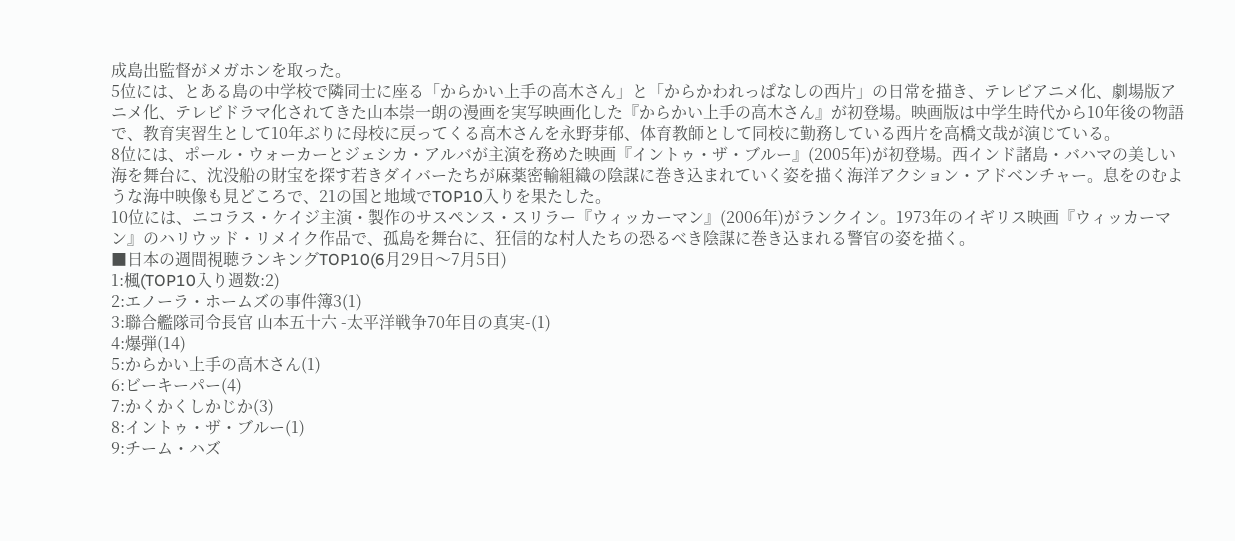成島出監督がメガホンを取った。
5位には、とある島の中学校で隣同士に座る「からかい上手の高木さん」と「からかわれっぱなしの西片」の日常を描き、テレビアニメ化、劇場版アニメ化、テレビドラマ化されてきた山本崇一朗の漫画を実写映画化した『からかい上手の高木さん』が初登場。映画版は中学生時代から10年後の物語で、教育実習生として10年ぶりに母校に戻ってくる高木さんを永野芽郁、体育教師として同校に勤務している西片を高橋文哉が演じている。
8位には、ポール・ウォーカーとジェシカ・アルバが主演を務めた映画『イントゥ・ザ・ブルー』(2005年)が初登場。西インド諸島・バハマの美しい海を舞台に、沈没船の財宝を探す若きダイバーたちが麻薬密輸組織の陰謀に巻き込まれていく姿を描く海洋アクション・アドベンチャー。息をのむような海中映像も見どころで、21の国と地域でTOP10入りを果たした。
10位には、ニコラス・ケイジ主演・製作のサスペンス・スリラー『ウィッカーマン』(2006年)がランクイン。1973年のイギリス映画『ウィッカーマン』のハリウッド・リメイク作品で、孤島を舞台に、狂信的な村人たちの恐るべき陰謀に巻き込まれる警官の姿を描く。
■日本の週間視聴ランキングTOP10(6月29日〜7月5日)
1:楓(TOP10入り週数:2)
2:エノーラ・ホームズの事件簿3(1)
3:聯合艦隊司令長官 山本五十六 -太平洋戦争70年目の真実-(1)
4:爆弾(14)
5:からかい上手の高木さん(1)
6:ビーキーパー(4)
7:かくかくしかじか(3)
8:イントゥ・ザ・ブルー(1)
9:チーム・ハズ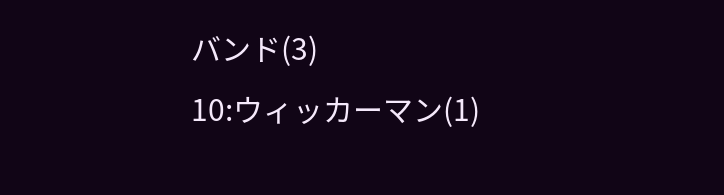バンド(3)
10:ウィッカーマン(1)